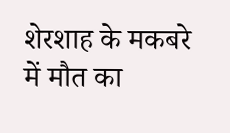शेरशाह के मकबरे में मौत का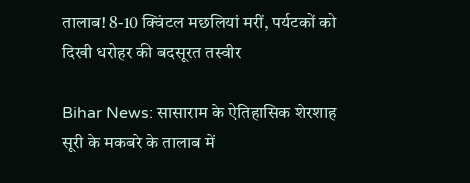तालाब! 8-10 क्विंटल मछलियां मरीं, पर्यटकों को दिखी धरोहर की बदसूरत तस्वीर

Bihar News: सासाराम के ऐतिहासिक शेरशाह सूरी के मकबरे के तालाब में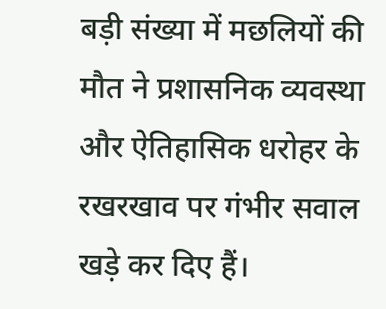बड़ी संख्या में मछलियों की मौत ने प्रशासनिक व्यवस्था और ऐतिहासिक धरोहर के रखरखाव पर गंभीर सवाल खड़े कर दिए हैं।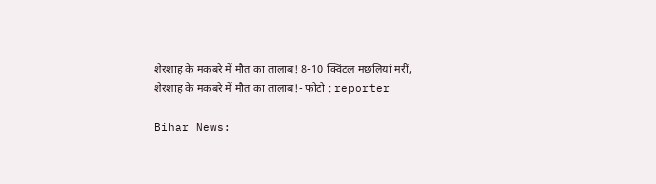शेरशाह के मकबरे में मौत का तालाब! 8-10 क्विंटल मछलियां मरीं,
शेरशाह के मकबरे में मौत का तालाब!- फोटो : reporter

Bihar News: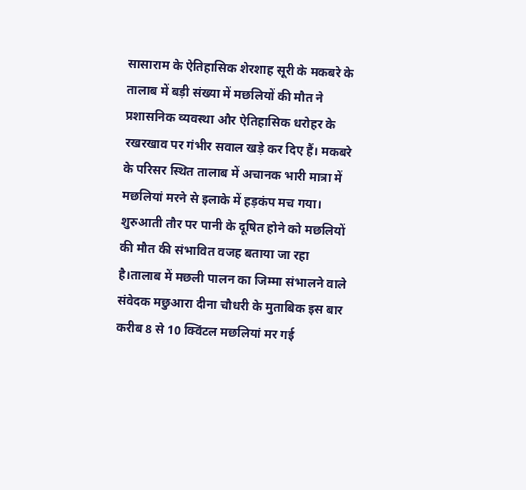सासाराम के ऐतिहासिक शेरशाह सूरी के मकबरे के तालाब में बड़ी संख्या में मछलियों की मौत ने प्रशासनिक व्यवस्था और ऐतिहासिक धरोहर के रखरखाव पर गंभीर सवाल खड़े कर दिए हैं। मकबरे के परिसर स्थित तालाब में अचानक भारी मात्रा में मछलियां मरने से इलाके में हड़कंप मच गया। शुरुआती तौर पर पानी के दूषित होने को मछलियों की मौत की संभावित वजह बताया जा रहा है।तालाब में मछली पालन का जिम्मा संभालने वाले संवेदक मछुआरा दीना चौधरी के मुताबिक इस बार करीब 8 से 10 क्विंटल मछलियां मर गई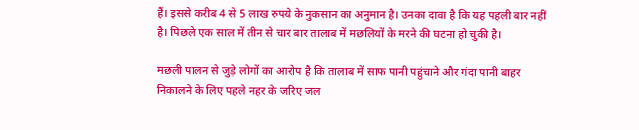हैं। इससे करीब 4 से 5 लाख रुपये के नुकसान का अनुमान है। उनका दावा है कि यह पहली बार नहीं है। पिछले एक साल में तीन से चार बार तालाब में मछलियों के मरने की घटना हो चुकी है।

मछली पालन से जुड़े लोगों का आरोप है कि तालाब में साफ पानी पहुंचाने और गंदा पानी बाहर निकालने के लिए पहले नहर के जरिए जल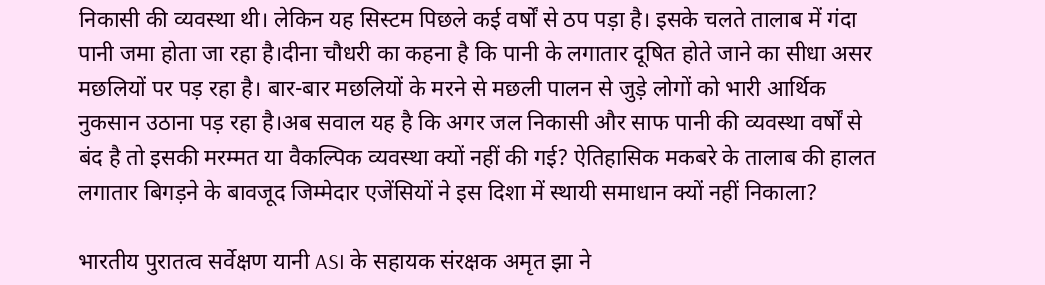निकासी की व्यवस्था थी। लेकिन यह सिस्टम पिछले कई वर्षों से ठप पड़ा है। इसके चलते तालाब में गंदा पानी जमा होता जा रहा है।दीना चौधरी का कहना है कि पानी के लगातार दूषित होते जाने का सीधा असर मछलियों पर पड़ रहा है। बार-बार मछलियों के मरने से मछली पालन से जुड़े लोगों को भारी आर्थिक नुकसान उठाना पड़ रहा है।अब सवाल यह है कि अगर जल निकासी और साफ पानी की व्यवस्था वर्षों से बंद है तो इसकी मरम्मत या वैकल्पिक व्यवस्था क्यों नहीं की गई? ऐतिहासिक मकबरे के तालाब की हालत लगातार बिगड़ने के बावजूद जिम्मेदार एजेंसियों ने इस दिशा में स्थायी समाधान क्यों नहीं निकाला?

भारतीय पुरातत्व सर्वेक्षण यानी ASI के सहायक संरक्षक अमृत झा ने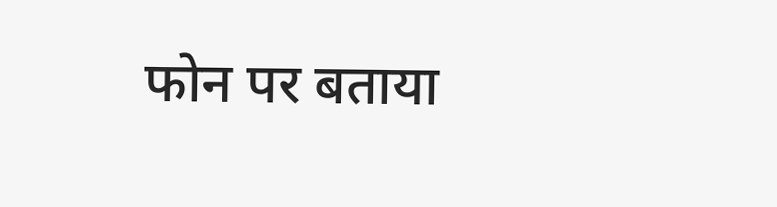फोन पर बताया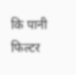कि पानी फिल्टर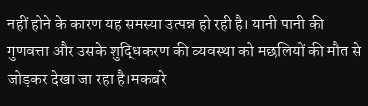नहीं होने के कारण यह समस्या उत्पन्न हो रही है। यानी पानी की गुणवत्ता और उसके शुद्धिकरण की व्यवस्था को मछलियों की मौत से जोड़कर देखा जा रहा है।मकबरे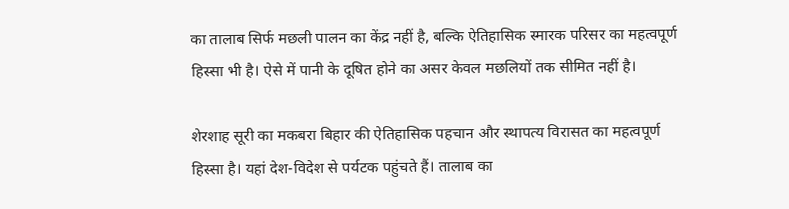का तालाब सिर्फ मछली पालन का केंद्र नहीं है, बल्कि ऐतिहासिक स्मारक परिसर का महत्वपूर्ण हिस्सा भी है। ऐसे में पानी के दूषित होने का असर केवल मछलियों तक सीमित नहीं है।

शेरशाह सूरी का मकबरा बिहार की ऐतिहासिक पहचान और स्थापत्य विरासत का महत्वपूर्ण हिस्सा है। यहां देश-विदेश से पर्यटक पहुंचते हैं। तालाब का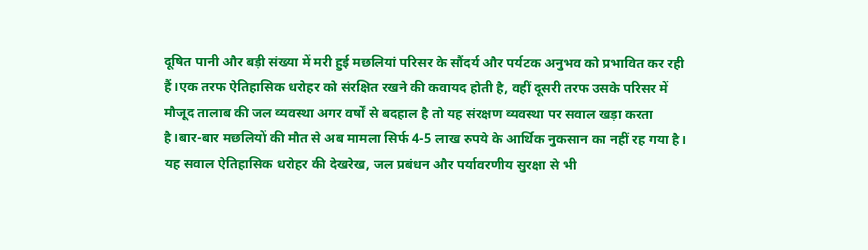दूषित पानी और बड़ी संख्या में मरी हुई मछलियां परिसर के सौंदर्य और पर्यटक अनुभव को प्रभावित कर रही हैं।एक तरफ ऐतिहासिक धरोहर को संरक्षित रखने की कवायद होती है, वहीं दूसरी तरफ उसके परिसर में मौजूद तालाब की जल व्यवस्था अगर वर्षों से बदहाल है तो यह संरक्षण व्यवस्था पर सवाल खड़ा करता है।बार-बार मछलियों की मौत से अब मामला सिर्फ 4-5 लाख रुपये के आर्थिक नुकसान का नहीं रह गया है। यह सवाल ऐतिहासिक धरोहर की देखरेख, जल प्रबंधन और पर्यावरणीय सुरक्षा से भी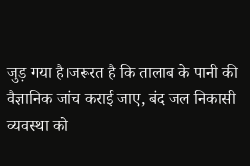जुड़ गया है।जरूरत है कि तालाब के पानी की वैज्ञानिक जांच कराई जाए, बंद जल निकासी व्यवस्था को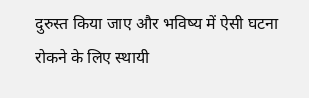दुरुस्त किया जाए और भविष्य में ऐसी घटना रोकने के लिए स्थायी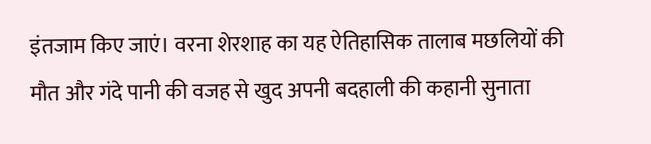इंतजाम किए जाएं। वरना शेरशाह का यह ऐतिहासिक तालाब मछलियों की मौत और गंदे पानी की वजह से खुद अपनी बदहाली की कहानी सुनाता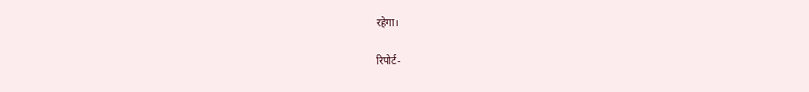रहेगा।

रिपोर्ट-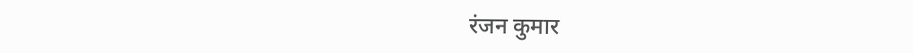रंजन कुमार